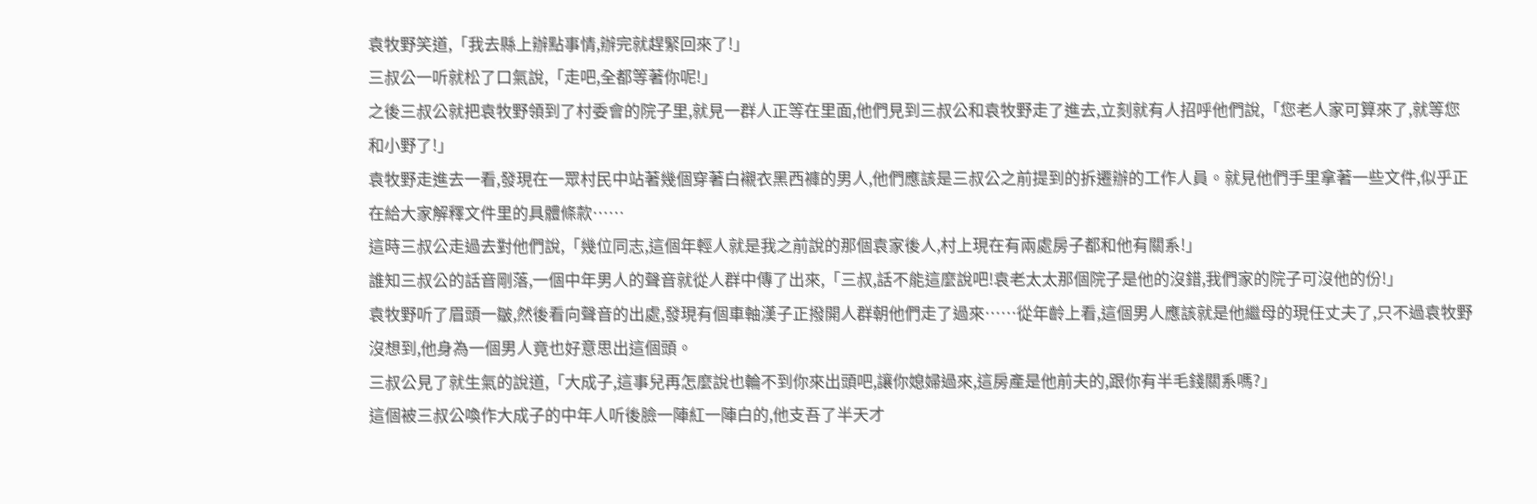袁牧野笑道,「我去縣上辦點事情,辦完就趕緊回來了!」
三叔公一听就松了口氣說,「走吧,全都等著你呢!」
之後三叔公就把袁牧野領到了村委會的院子里,就見一群人正等在里面,他們見到三叔公和袁牧野走了進去,立刻就有人招呼他們說,「您老人家可算來了,就等您和小野了!」
袁牧野走進去一看,發現在一眾村民中站著幾個穿著白襯衣黑西褲的男人,他們應該是三叔公之前提到的拆遷辦的工作人員。就見他們手里拿著一些文件,似乎正在給大家解釋文件里的具體條款……
這時三叔公走過去對他們說,「幾位同志,這個年輕人就是我之前說的那個袁家後人,村上現在有兩處房子都和他有關系!」
誰知三叔公的話音剛落,一個中年男人的聲音就從人群中傳了出來,「三叔,話不能這麼說吧!袁老太太那個院子是他的沒錯,我們家的院子可沒他的份!」
袁牧野听了眉頭一皺,然後看向聲音的出處,發現有個車軸漢子正撥開人群朝他們走了過來……從年齡上看,這個男人應該就是他繼母的現任丈夫了,只不過袁牧野沒想到,他身為一個男人竟也好意思出這個頭。
三叔公見了就生氣的說道,「大成子,這事兒再怎麼說也輪不到你來出頭吧,讓你媳婦過來,這房產是他前夫的,跟你有半毛錢關系嗎?」
這個被三叔公喚作大成子的中年人听後臉一陣紅一陣白的,他支吾了半天才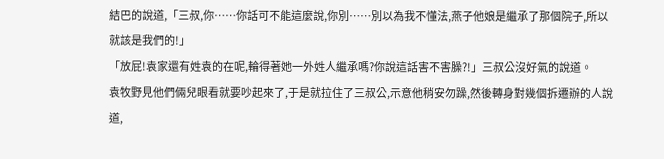結巴的說道,「三叔,你……你話可不能這麼說,你別……別以為我不懂法,燕子他娘是繼承了那個院子,所以就該是我們的!」
「放屁!袁家還有姓袁的在呢,輪得著她一外姓人繼承嗎?你說這話害不害臊?!」三叔公沒好氣的說道。
袁牧野見他們倆兒眼看就要吵起來了,于是就拉住了三叔公,示意他稍安勿躁,然後轉身對幾個拆遷辦的人說道,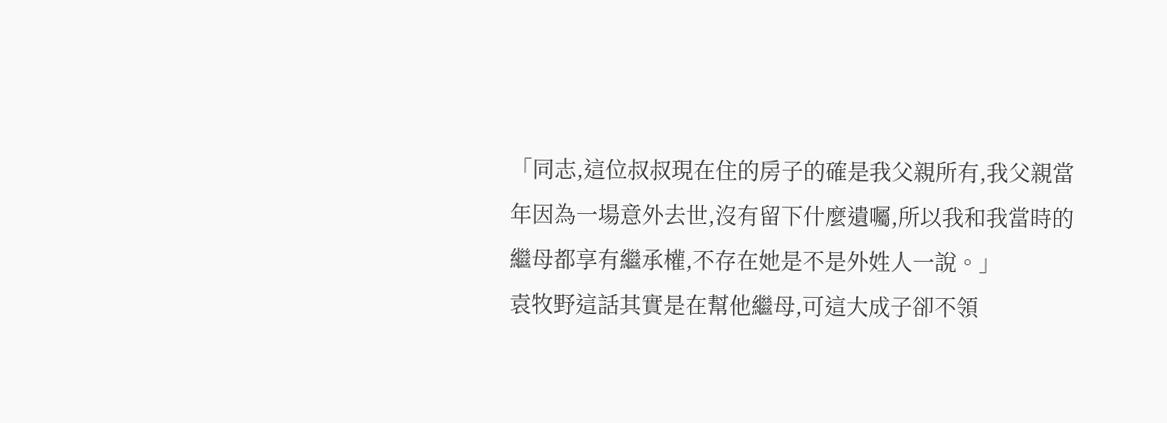「同志,這位叔叔現在住的房子的確是我父親所有,我父親當年因為一場意外去世,沒有留下什麼遺囑,所以我和我當時的繼母都享有繼承權,不存在她是不是外姓人一說。」
袁牧野這話其實是在幫他繼母,可這大成子卻不領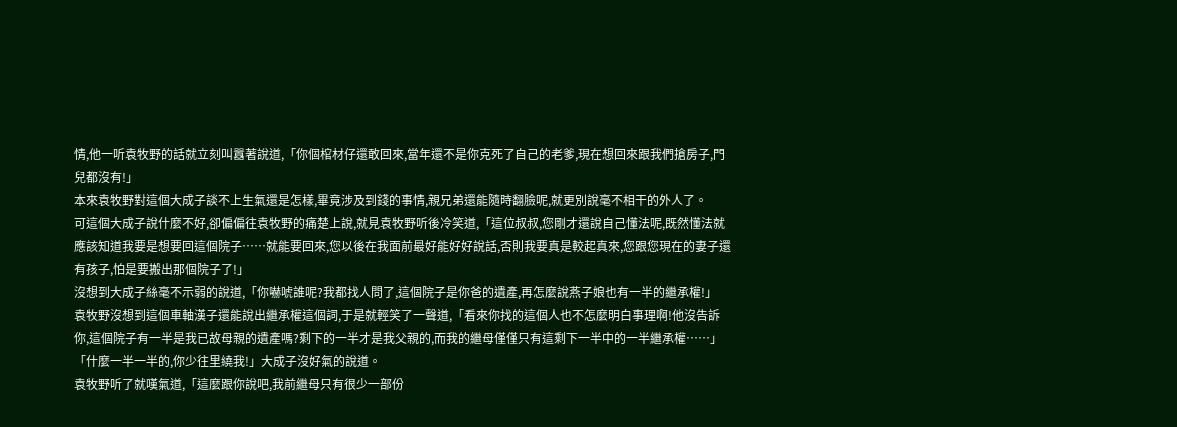情,他一听袁牧野的話就立刻叫囂著說道,「你個棺材仔還敢回來,當年還不是你克死了自己的老爹,現在想回來跟我們搶房子,門兒都沒有!」
本來袁牧野對這個大成子談不上生氣還是怎樣,畢竟涉及到錢的事情,親兄弟還能隨時翻臉呢,就更別說毫不相干的外人了。
可這個大成子說什麼不好,卻偏偏往袁牧野的痛楚上說,就見袁牧野听後冷笑道,「這位叔叔,您剛才還說自己懂法呢,既然懂法就應該知道我要是想要回這個院子……就能要回來,您以後在我面前最好能好好說話,否則我要真是較起真來,您跟您現在的妻子還有孩子,怕是要搬出那個院子了!」
沒想到大成子絲毫不示弱的說道,「你嚇唬誰呢?我都找人問了,這個院子是你爸的遺產,再怎麼說燕子娘也有一半的繼承權!」
袁牧野沒想到這個車軸漢子還能說出繼承權這個詞,于是就輕笑了一聲道,「看來你找的這個人也不怎麼明白事理啊!他沒告訴你,這個院子有一半是我已故母親的遺產嗎?剩下的一半才是我父親的,而我的繼母僅僅只有這剩下一半中的一半繼承權……」
「什麼一半一半的,你少往里繞我!」大成子沒好氣的說道。
袁牧野听了就嘆氣道,「這麼跟你說吧,我前繼母只有很少一部份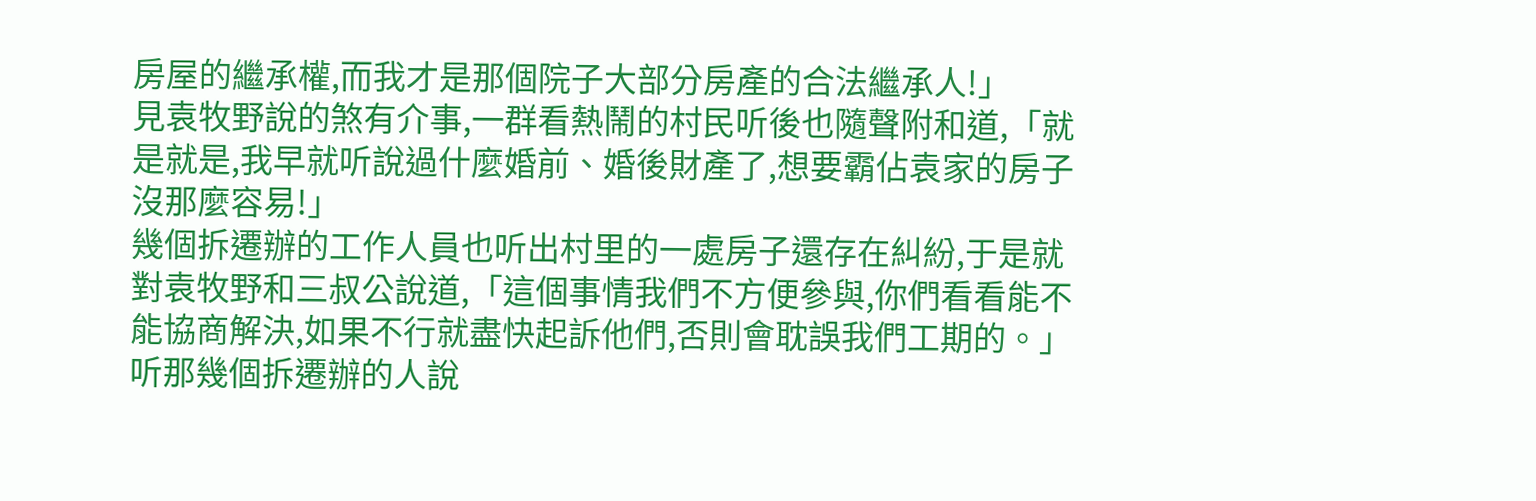房屋的繼承權,而我才是那個院子大部分房產的合法繼承人!」
見袁牧野說的煞有介事,一群看熱鬧的村民听後也隨聲附和道,「就是就是,我早就听說過什麼婚前、婚後財產了,想要霸佔袁家的房子沒那麼容易!」
幾個拆遷辦的工作人員也听出村里的一處房子還存在糾紛,于是就對袁牧野和三叔公說道,「這個事情我們不方便參與,你們看看能不能協商解決,如果不行就盡快起訴他們,否則會耽誤我們工期的。」
听那幾個拆遷辦的人說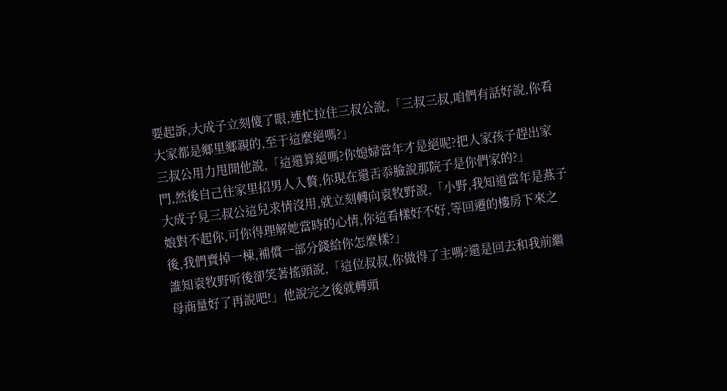要起訴,大成子立刻傻了眼,連忙拉住三叔公說,「三叔三叔,咱們有話好說,你看大家都是鄉里鄉親的,至于這麼絕嗎?」
三叔公用力甩開他說,「這還算絕嗎?你媳婦當年才是絕呢?把人家孩子趕出家門,然後自己往家里招男人入贅,你現在還舌忝臉說那院子是你們家的?」
大成子見三叔公這兒求情沒用,就立刻轉向袁牧野說,「小野,我知道當年是燕子娘對不起你,可你得理解她當時的心情,你這看樣好不好,等回遷的樓房下來之後,我們賣掉一棟,補償一部分錢給你怎麼樣?」
誰知袁牧野听後卻笑著搖頭說,「這位叔叔,你做得了主嗎?還是回去和我前繼母商量好了再說吧!」他說完之後就轉頭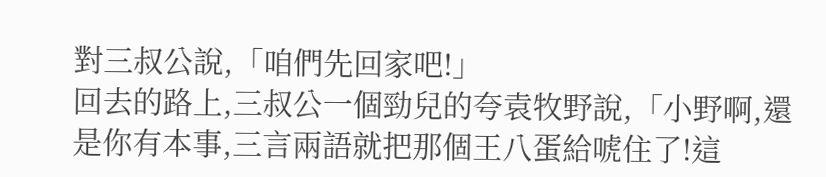對三叔公說,「咱們先回家吧!」
回去的路上,三叔公一個勁兒的夸袁牧野說,「小野啊,還是你有本事,三言兩語就把那個王八蛋給唬住了!這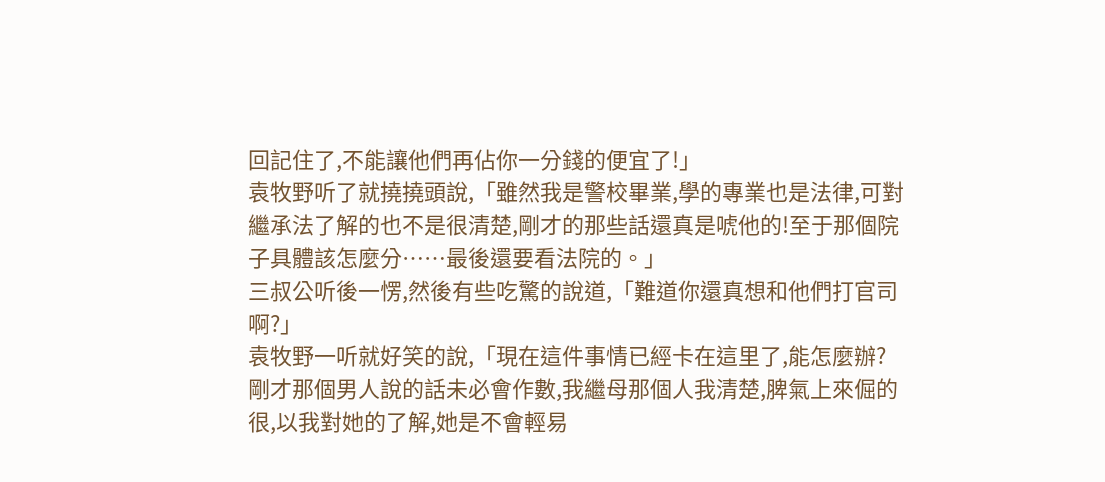回記住了,不能讓他們再佔你一分錢的便宜了!」
袁牧野听了就撓撓頭說,「雖然我是警校畢業,學的專業也是法律,可對繼承法了解的也不是很清楚,剛才的那些話還真是唬他的!至于那個院子具體該怎麼分……最後還要看法院的。」
三叔公听後一愣,然後有些吃驚的說道,「難道你還真想和他們打官司啊?」
袁牧野一听就好笑的說,「現在這件事情已經卡在這里了,能怎麼辦?剛才那個男人說的話未必會作數,我繼母那個人我清楚,脾氣上來倔的很,以我對她的了解,她是不會輕易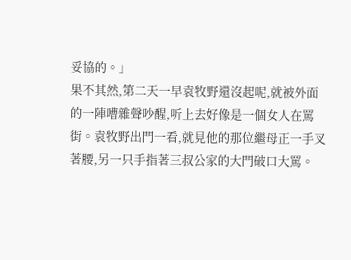妥協的。」
果不其然,第二天一早袁牧野還沒起呢,就被外面的一陣嘈雜聲吵醒,听上去好像是一個女人在罵街。袁牧野出門一看,就見他的那位繼母正一手叉著腰,另一只手指著三叔公家的大門破口大罵。